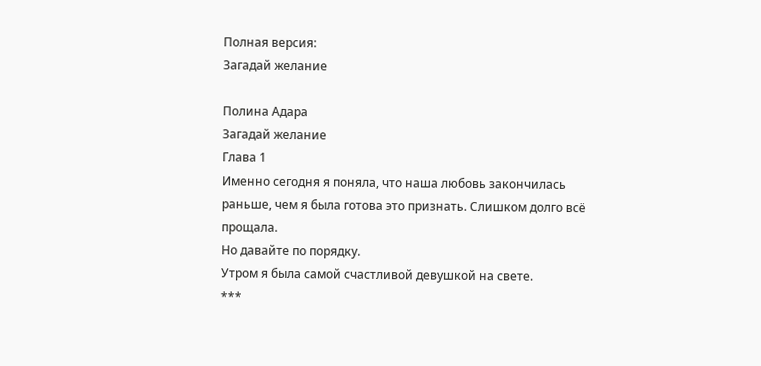Полная версия:
Загадай желание

Полина Адара
Загадай желание
Глава 1
Именно сегодня я поняла, что наша любовь закончилась раньше, чем я была готова это признать. Слишком долго всё прощала.
Но давайте по порядку.
Утром я была самой счастливой девушкой на свете.
***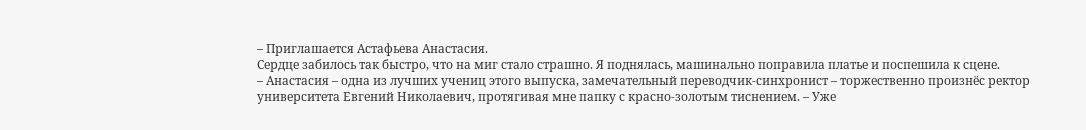– Приглашается Астафьева Анастасия.
Сердце забилось так быстро, что на миг стало страшно. Я поднялась, машинально поправила платье и поспешила к сцене.
– Анастасия – одна из лучших учениц этого выпуска, замечательный переводчик-синхронист – торжественно произнёс ректор университета Евгений Николаевич, протягивая мне папку с красно-золотым тиснением. – Уже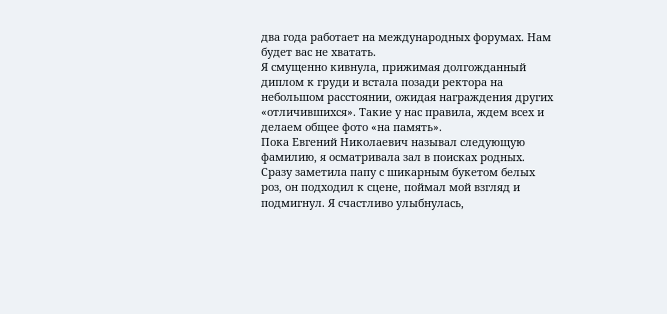два года работает на международных форумах. Нам будет вас не хватать.
Я смущенно кивнула, прижимая долгожданный диплом к груди и встала позади ректора на небольшом расстоянии, ожидая награждения других «отличившихся». Такие у нас правила, ждем всех и делаем общее фото «на память».
Пока Евгений Николаевич называл следующую фамилию, я осматривала зал в поисках родных. Сразу заметила папу с шикарным букетом белых роз, он подходил к сцене, поймал мой взгляд и подмигнул. Я счастливо улыбнулась,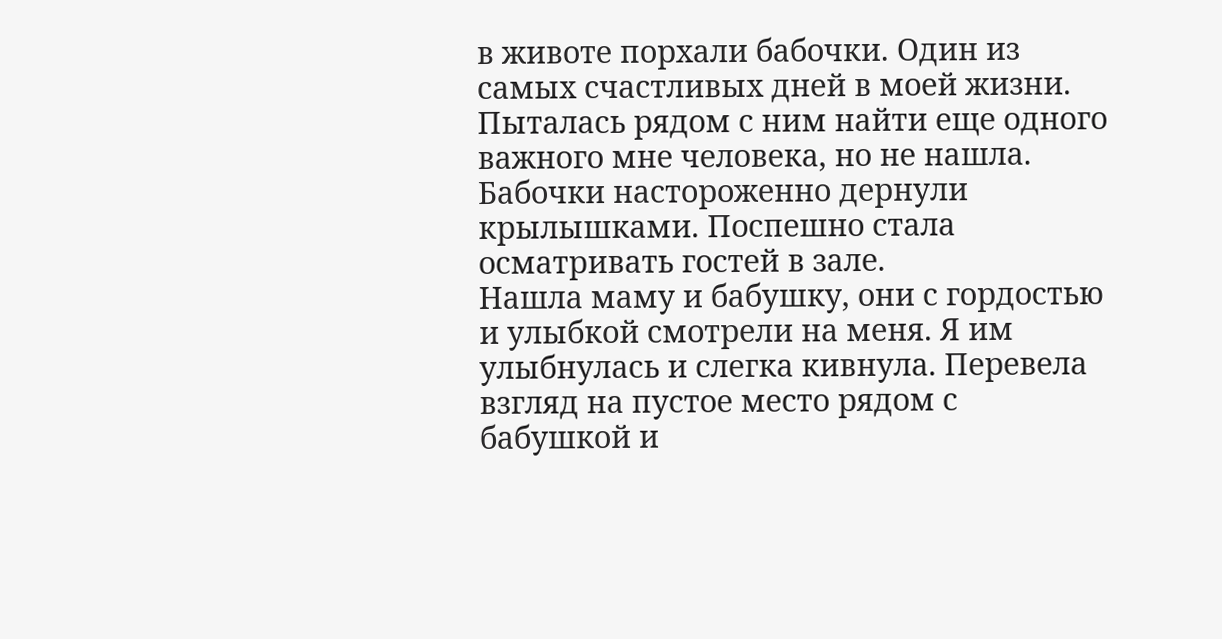в животе порхали бабочки. Один из самых счастливых дней в моей жизни. Пыталась рядом с ним найти еще одного важного мне человека, но не нашла. Бабочки настороженно дернули крылышками. Поспешно стала осматривать гостей в зале.
Нашла маму и бабушку, они с гордостью и улыбкой смотрели на меня. Я им улыбнулась и слегка кивнула. Перевела взгляд на пустое место рядом с бабушкой и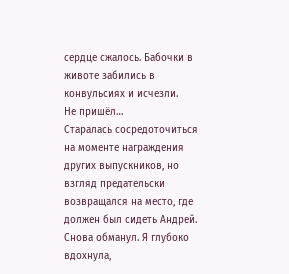сердце сжалось. Бабочки в животе забились в конвульсиях и исчезли.
Не пришёл…
Старалась сосредоточиться на моменте награждения других выпускников, но взгляд предательски возвращался на место, где должен был сидеть Андрей. Снова обманул. Я глубоко вдохнула,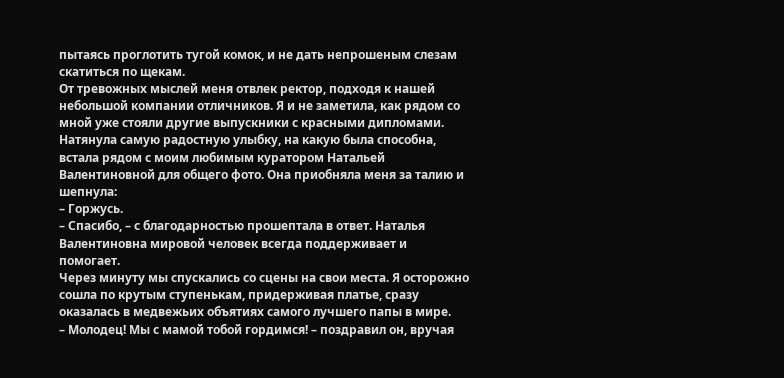пытаясь проглотить тугой комок, и не дать непрошеным слезам скатиться по щекам.
От тревожных мыслей меня отвлек ректор, подходя к нашей небольшой компании отличников. Я и не заметила, как рядом со мной уже стояли другие выпускники с красными дипломами. Натянула самую радостную улыбку, на какую была способна, встала рядом с моим любимым куратором Натальей Валентиновной для общего фото. Она приобняла меня за талию и шепнула:
– Горжусь.
– Спасибо, – с благодарностью прошептала в ответ. Наталья Валентиновна мировой человек всегда поддерживает и помогает.
Через минуту мы спускались со сцены на свои места. Я осторожно сошла по крутым ступенькам, придерживая платье, сразу оказалась в медвежьих объятиях самого лучшего папы в мире.
– Молодец! Мы с мамой тобой гордимся! – поздравил он, вручая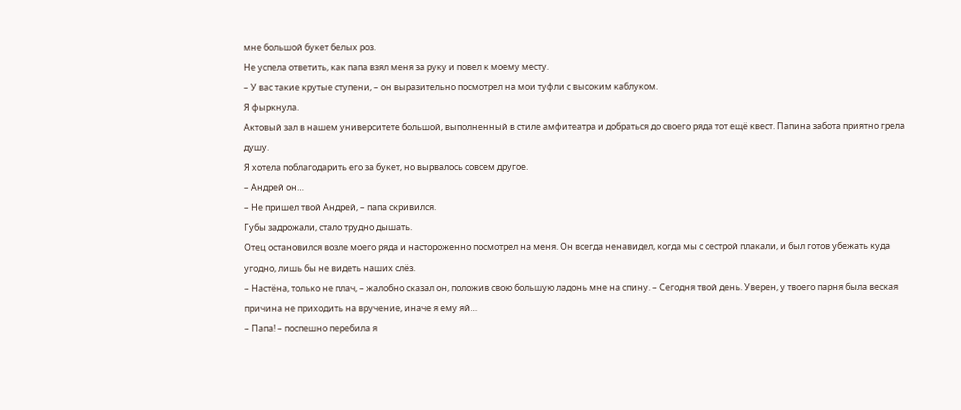мне большой букет белых роз.
Не успела ответить, как папа взял меня за руку и повел к моему месту.
– У вас такие крутые ступени, – он выразительно посмотрел на мои туфли с высоким каблуком.
Я фыркнула.
Актовый зал в нашем университете большой, выполненный в стиле амфитеатра и добраться до своего ряда тот ещё квест. Папина забота приятно грела душу.
Я хотела поблагодарить его за букет, но вырвалось совсем другое.
– Андрей он…
– Не пришел твой Андрей, – папа скривился.
Губы задрожали, стало трудно дышать.
Отец остановился возле моего ряда и настороженно посмотрел на меня. Он всегда ненавидел, когда мы с сестрой плакали, и был готов убежать куда угодно, лишь бы не видеть наших слёз.
– Настёна, только не плач, – жалобно сказал он, положив свою большую ладонь мне на спину. – Сегодня твой день. Уверен, у твоего парня была веская причина не приходить на вручение, иначе я ему яй…
– Папа! – поспешно перебила я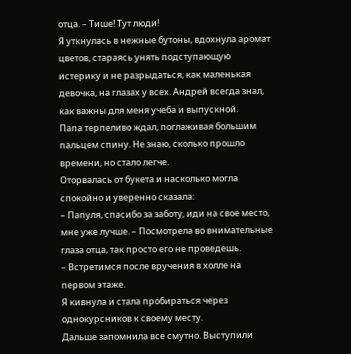отца. – Тише! Тут люди!
Я уткнулась в нежные бутоны, вдохнула аромат цветов, стараясь унять подступающую истерику и не разрыдаться, как маленькая девочка, на глазах у всех. Андрей всегда знал, как важны для меня учеба и выпускной.
Папа терпеливо ждал, поглаживая большим пальцем спину. Не знаю, сколько прошло времени, но стало легче.
Оторвалась от букета и насколько могла спокойно и уверенно сказала:
– Папуля, спасибо за заботу, иди на свое место, мне уже лучше. – Посмотрела во внимательные глаза отца, так просто его не проведешь.
– Встретимся после вручения в холле на первом этаже.
Я кивнула и стала пробираться через однокурсников к своему месту.
Дальше запомнила все смутно. Выступили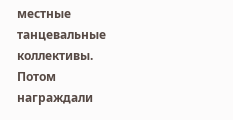местные танцевальные коллективы. Потом награждали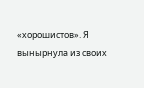«хорошистов». Я вынырнула из своих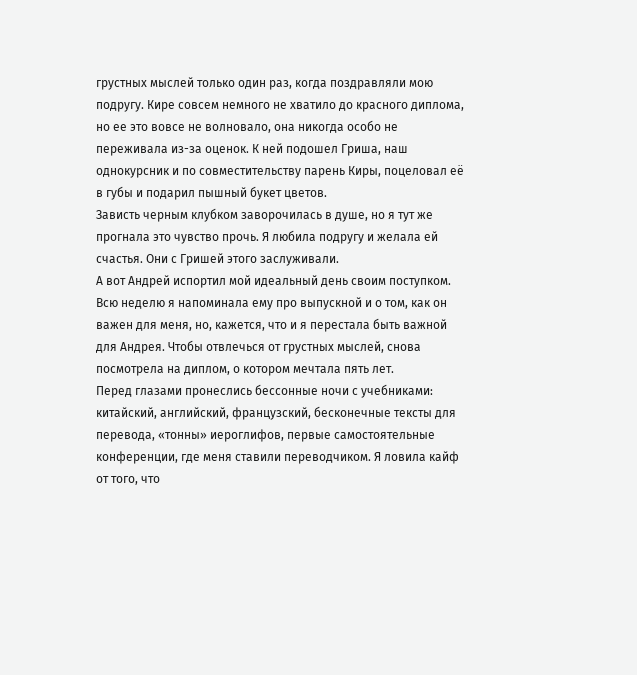грустных мыслей только один раз, когда поздравляли мою подругу. Кире совсем немного не хватило до красного диплома, но ее это вовсе не волновало, она никогда особо не переживала из-за оценок. К ней подошел Гриша, наш однокурсник и по совместительству парень Киры, поцеловал её в губы и подарил пышный букет цветов.
Зависть черным клубком заворочилась в душе, но я тут же прогнала это чувство прочь. Я любила подругу и желала ей счастья. Они с Гришей этого заслуживали.
А вот Андрей испортил мой идеальный день своим поступком. Всю неделю я напоминала ему про выпускной и о том, как он важен для меня, но, кажется, что и я перестала быть важной для Андрея. Чтобы отвлечься от грустных мыслей, снова посмотрела на диплом, о котором мечтала пять лет.
Перед глазами пронеслись бессонные ночи с учебниками: китайский, английский, французский, бесконечные тексты для перевода, «тонны» иероглифов, первые самостоятельные конференции, где меня ставили переводчиком. Я ловила кайф от того, что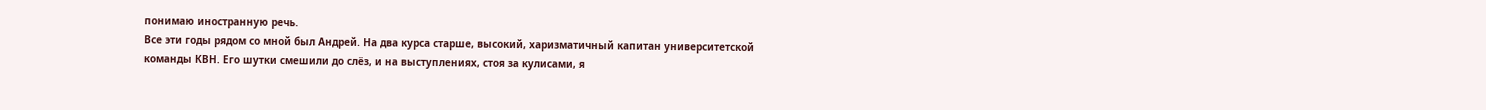понимаю иностранную речь.
Все эти годы рядом со мной был Андрей. На два курса старше, высокий, харизматичный капитан университетской команды КВН. Его шутки смешили до слёз, и на выступлениях, стоя за кулисами, я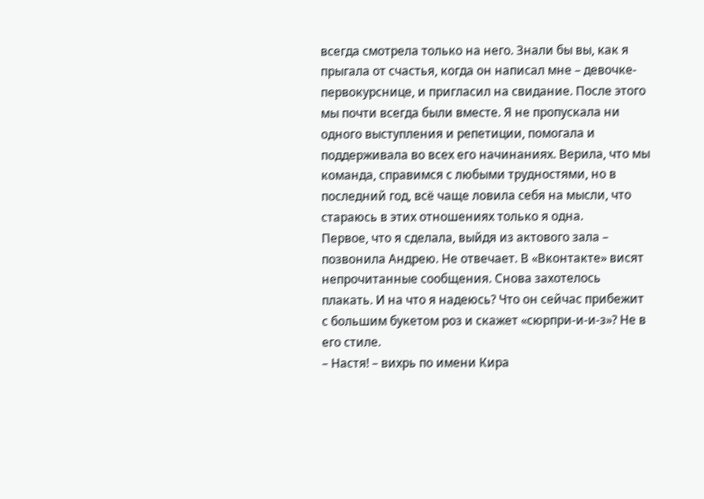всегда смотрела только на него. Знали бы вы, как я прыгала от счастья, когда он написал мне – девочке-первокурснице, и пригласил на свидание. После этого мы почти всегда были вместе. Я не пропускала ни одного выступления и репетиции, помогала и поддерживала во всех его начинаниях. Верила, что мы команда, справимся с любыми трудностями, но в последний год, всё чаще ловила себя на мысли, что стараюсь в этих отношениях только я одна.
Первое, что я сделала, выйдя из актового зала – позвонила Андрею. Не отвечает. В «Вконтакте» висят непрочитанные сообщения. Снова захотелось плакать. И на что я надеюсь? Что он сейчас прибежит с большим букетом роз и скажет «сюрпри-и-и-з»? Не в его стиле.
– Настя! – вихрь по имени Кира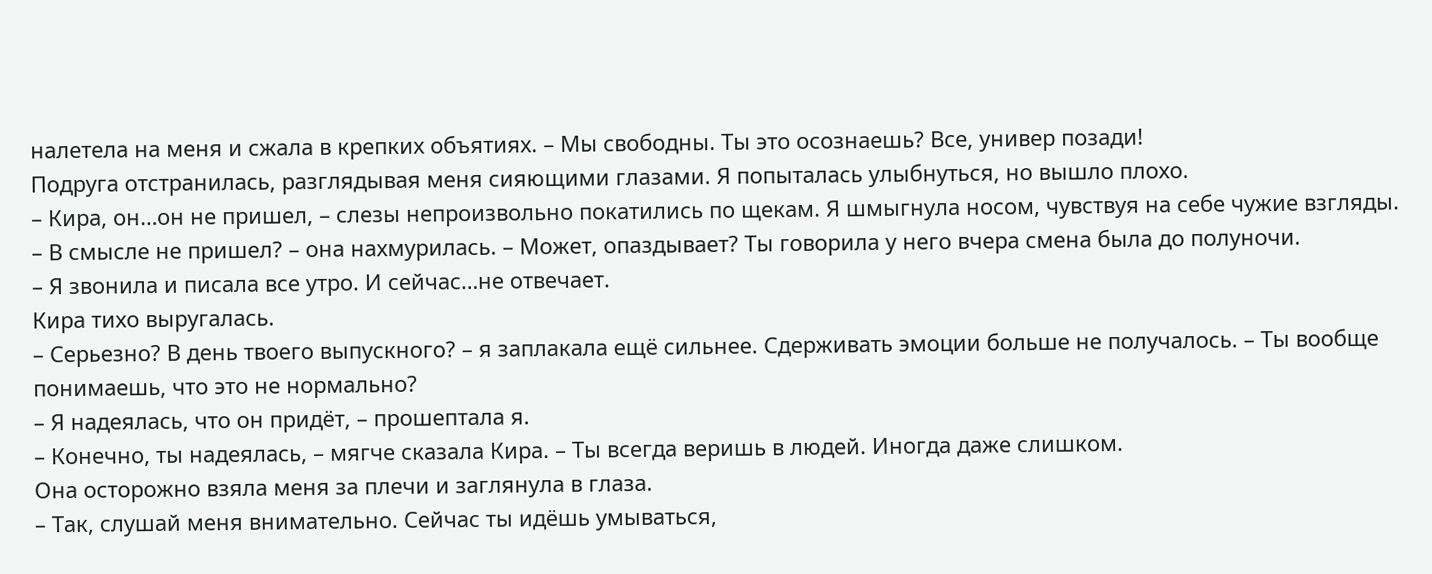налетела на меня и сжала в крепких объятиях. – Мы свободны. Ты это осознаешь? Все, универ позади!
Подруга отстранилась, разглядывая меня сияющими глазами. Я попыталась улыбнуться, но вышло плохо.
– Кира, он…он не пришел, – слезы непроизвольно покатились по щекам. Я шмыгнула носом, чувствуя на себе чужие взгляды.
– В смысле не пришел? – она нахмурилась. – Может, опаздывает? Ты говорила у него вчера смена была до полуночи.
– Я звонила и писала все утро. И сейчас…не отвечает.
Кира тихо выругалась.
– Серьезно? В день твоего выпускного? – я заплакала ещё сильнее. Сдерживать эмоции больше не получалось. – Ты вообще понимаешь, что это не нормально?
– Я надеялась, что он придёт, – прошептала я.
– Конечно, ты надеялась, – мягче сказала Кира. – Ты всегда веришь в людей. Иногда даже слишком.
Она осторожно взяла меня за плечи и заглянула в глаза.
– Так, слушай меня внимательно. Сейчас ты идёшь умываться,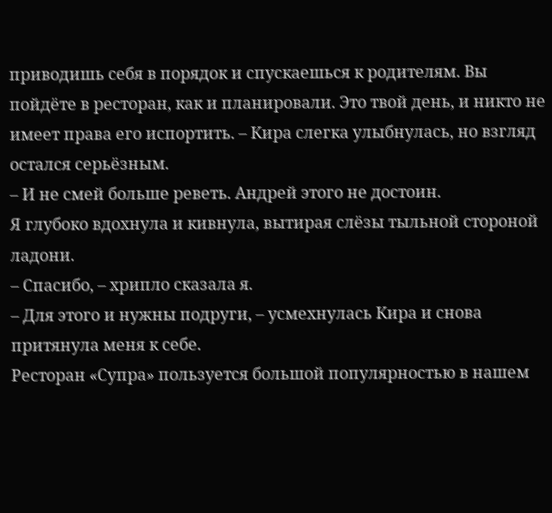приводишь себя в порядок и спускаешься к родителям. Вы пойдёте в ресторан, как и планировали. Это твой день, и никто не имеет права его испортить. – Кира слегка улыбнулась, но взгляд остался серьёзным.
– И не смей больше реветь. Андрей этого не достоин.
Я глубоко вдохнула и кивнула, вытирая слёзы тыльной стороной ладони.
– Спасибо, – хрипло сказала я.
– Для этого и нужны подруги, – усмехнулась Кира и снова притянула меня к себе.
Ресторан «Супра» пользуется большой популярностью в нашем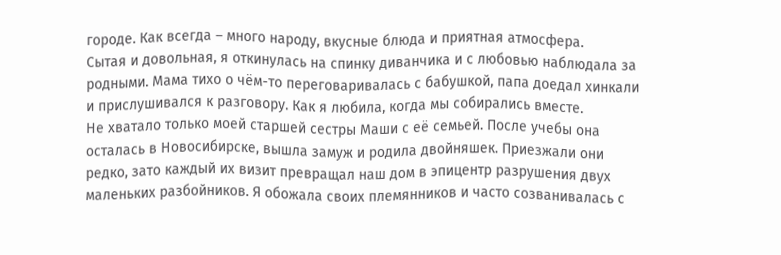городе. Как всегда – много народу, вкусные блюда и приятная атмосфера.
Сытая и довольная, я откинулась на спинку диванчика и с любовью наблюдала за родными. Мама тихо о чём-то переговаривалась с бабушкой, папа доедал хинкали и прислушивался к разговору. Как я любила, когда мы собирались вместе.
Не хватало только моей старшей сестры Маши с её семьей. После учебы она осталась в Новосибирске, вышла замуж и родила двойняшек. Приезжали они редко, зато каждый их визит превращал наш дом в эпицентр разрушения двух маленьких разбойников. Я обожала своих племянников и часто созванивалась с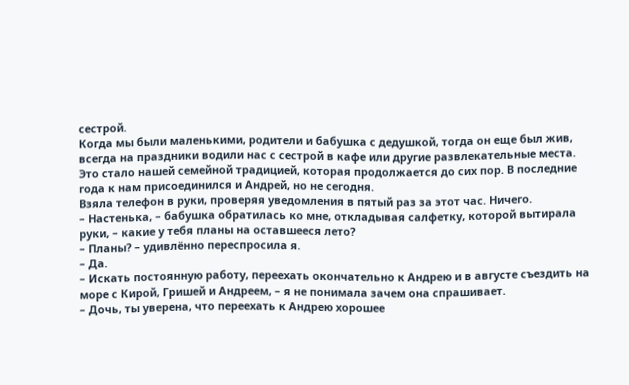сестрой.
Когда мы были маленькими, родители и бабушка с дедушкой, тогда он еще был жив, всегда на праздники водили нас с сестрой в кафе или другие развлекательные места.
Это стало нашей семейной традицией, которая продолжается до сих пор. В последние года к нам присоединился и Андрей, но не сегодня.
Взяла телефон в руки, проверяя уведомления в пятый раз за этот час. Ничего.
– Настенька, – бабушка обратилась ко мне, откладывая салфетку, которой вытирала руки, – какие у тебя планы на оставшееся лето?
– Планы? – удивлённо переспросила я.
– Да.
– Искать постоянную работу, переехать окончательно к Андрею и в августе съездить на море с Кирой, Гришей и Андреем, – я не понимала зачем она спрашивает.
– Дочь, ты уверена, что переехать к Андрею хорошее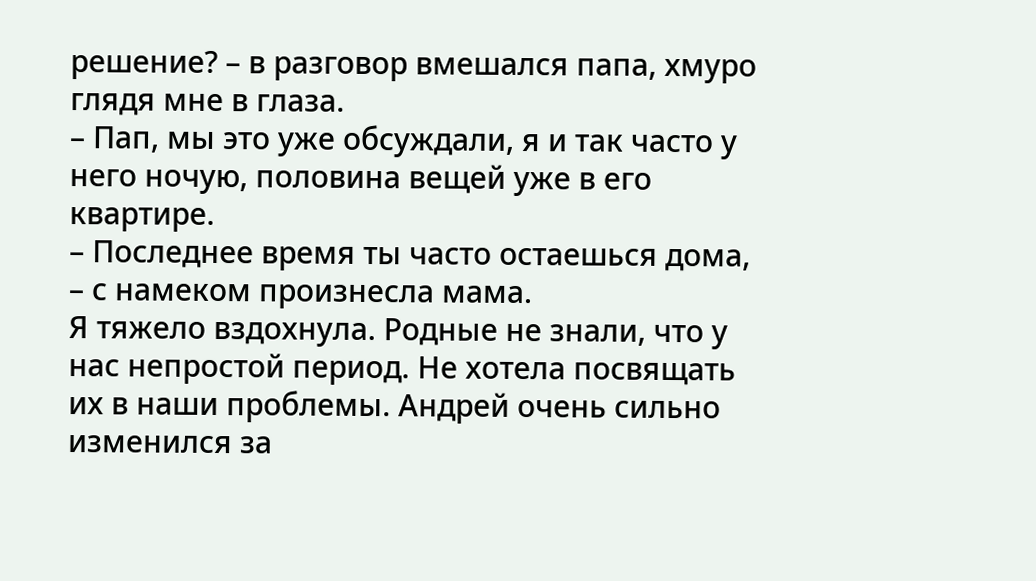решение? – в разговор вмешался папа, хмуро глядя мне в глаза.
– Пап, мы это уже обсуждали, я и так часто у него ночую, половина вещей уже в его квартире.
– Последнее время ты часто остаешься дома, – с намеком произнесла мама.
Я тяжело вздохнула. Родные не знали, что у нас непростой период. Не хотела посвящать их в наши проблемы. Андрей очень сильно изменился за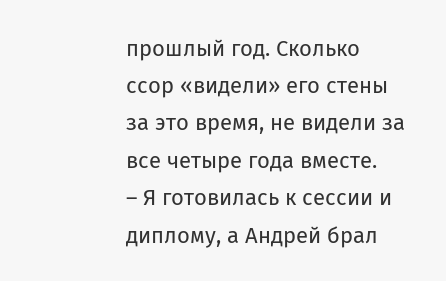прошлый год. Сколько ссор «видели» его стены за это время, не видели за все четыре года вместе.
– Я готовилась к сессии и диплому, а Андрей брал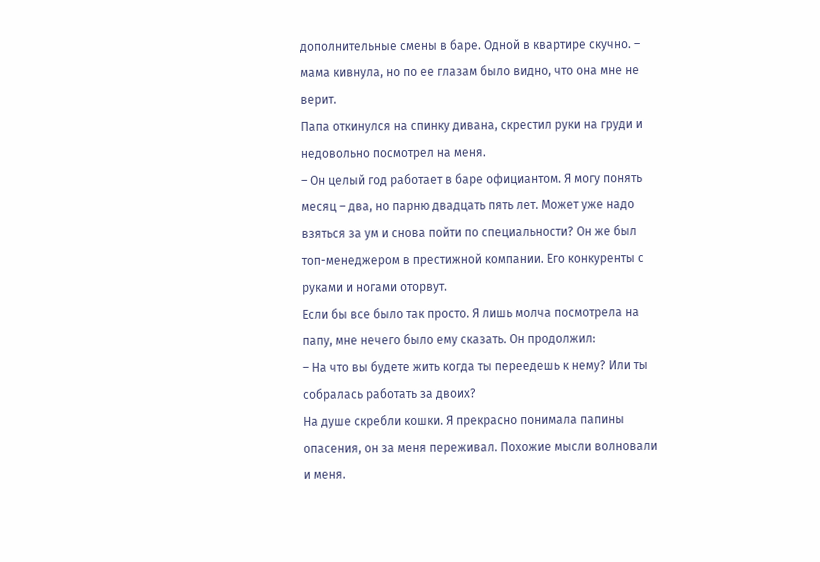дополнительные смены в баре. Одной в квартире скучно. – мама кивнула, но по ее глазам было видно, что она мне не верит.
Папа откинулся на спинку дивана, скрестил руки на груди и недовольно посмотрел на меня.
– Он целый год работает в баре официантом. Я могу понять месяц – два, но парню двадцать пять лет. Может уже надо взяться за ум и снова пойти по специальности? Он же был топ-менеджером в престижной компании. Его конкуренты с руками и ногами оторвут.
Если бы все было так просто. Я лишь молча посмотрела на папу, мне нечего было ему сказать. Он продолжил:
– На что вы будете жить когда ты переедешь к нему? Или ты собралась работать за двоих?
На душе скребли кошки. Я прекрасно понимала папины опасения, он за меня переживал. Похожие мысли волновали и меня.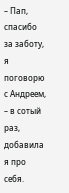– Пап, спасибо за заботу, я поговорю с Андреем, – в сотый раз, добавила я про себя.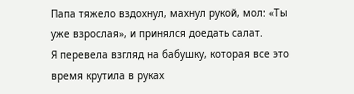Папа тяжело вздохнул, махнул рукой, мол: «Ты уже взрослая», и принялся доедать салат.
Я перевела взгляд на бабушку, которая все это время крутила в руках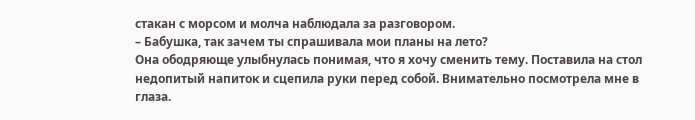стакан с морсом и молча наблюдала за разговором.
– Бабушка, так зачем ты спрашивала мои планы на лето?
Она ободряюще улыбнулась понимая, что я хочу сменить тему. Поставила на стол недопитый напиток и сцепила руки перед собой. Внимательно посмотрела мне в глаза.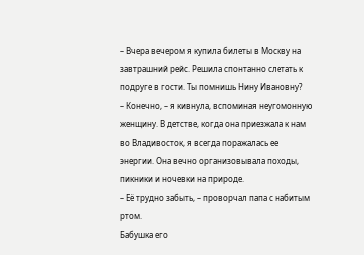– Вчера вечером я купила билеты в Москву на завтрашний рейс. Решила спонтанно слетать к подруге в гости. Ты помнишь Нину Ивановну?
– Конечно, – я кивнула, вспоминая неугомонную женщину. В детстве, когда она приезжала к нам во Владивосток, я всегда поражалась ее энергии. Она вечно организовывала походы, пикники и ночевки на природе.
– Её трудно забыть, – проворчал папа с набитым ртом.
Бабушка его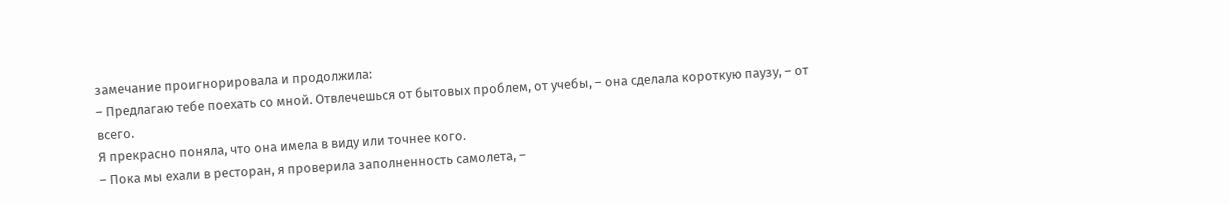замечание проигнорировала и продолжила:
– Предлагаю тебе поехать со мной. Отвлечешься от бытовых проблем, от учебы, – она сделала короткую паузу, – от всего.
Я прекрасно поняла, что она имела в виду или точнее кого.
– Пока мы ехали в ресторан, я проверила заполненность самолета, –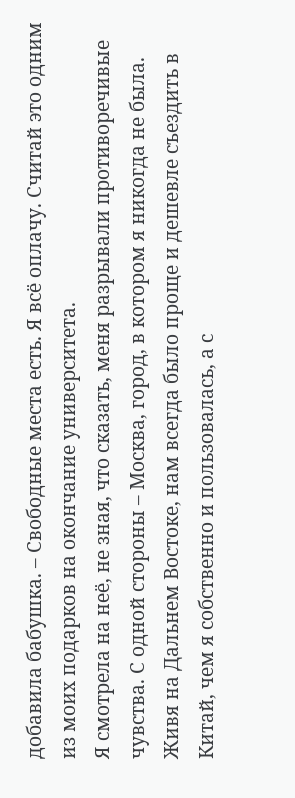добавила бабушка. – Свободные места есть. Я всё оплачу. Считай это одним из моих подарков на окончание университета.
Я смотрела на неё, не зная, что сказать, меня разрывали противоречивые чувства. С одной стороны – Москва, город, в котором я никогда не была. Живя на Дальнем Востоке, нам всегда было проще и дешевле съездить в Китай, чем я собственно и пользовалась, а с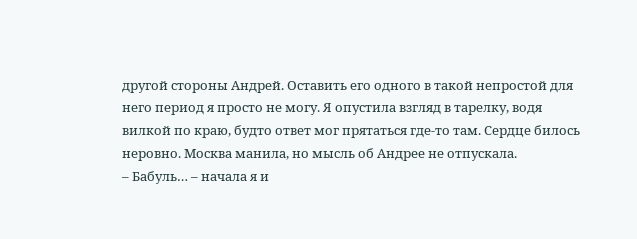другой стороны Андрей. Оставить его одного в такой непростой для него период я просто не могу. Я опустила взгляд в тарелку, водя вилкой по краю, будто ответ мог прятаться где-то там. Сердце билось неровно. Москва манила, но мысль об Андрее не отпускала.
– Бабуль… – начала я и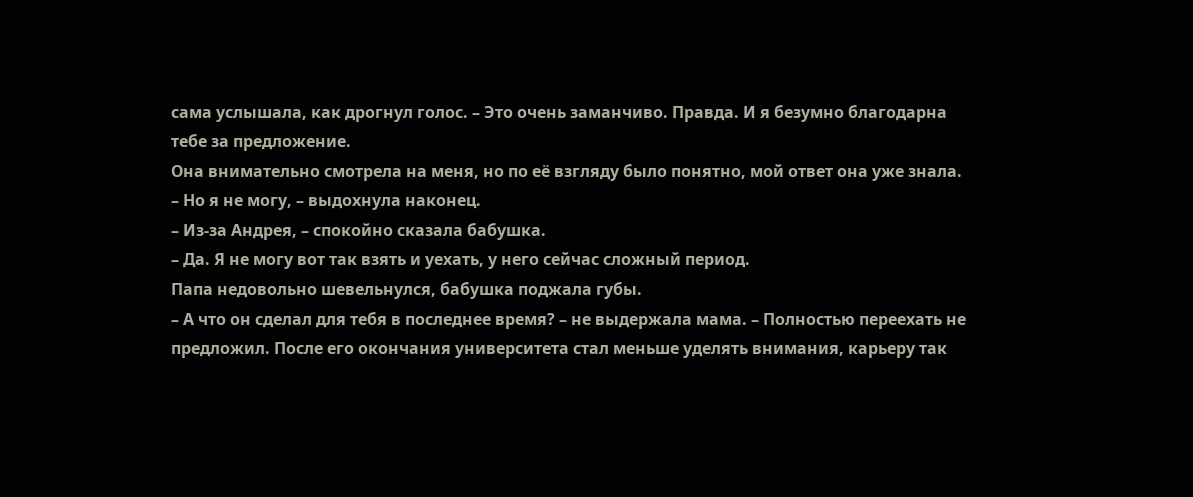сама услышала, как дрогнул голос. – Это очень заманчиво. Правда. И я безумно благодарна тебе за предложение.
Она внимательно смотрела на меня, но по её взгляду было понятно, мой ответ она уже знала.
– Но я не могу, – выдохнула наконец.
– Из-за Андрея, – спокойно сказала бабушка.
– Да. Я не могу вот так взять и уехать, у него сейчас сложный период.
Папа недовольно шевельнулся, бабушка поджала губы.
– А что он сделал для тебя в последнее время? – не выдержала мама. – Полностью переехать не предложил. После его окончания университета стал меньше уделять внимания, карьеру так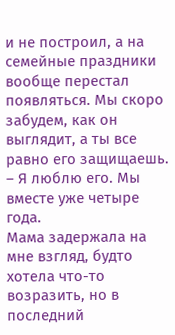и не построил, а на семейные праздники вообще перестал появляться. Мы скоро забудем, как он выглядит, а ты все равно его защищаешь.
– Я люблю его. Мы вместе уже четыре года.
Мама задержала на мне взгляд, будто хотела что-то возразить, но в последний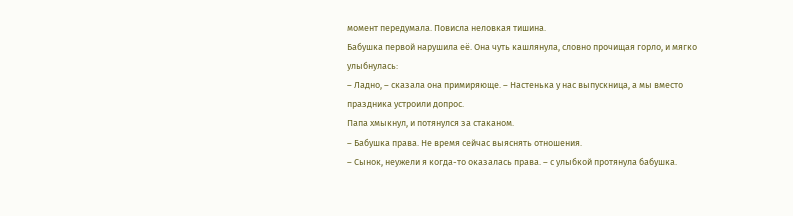момент передумала. Повисла неловкая тишина.
Бабушка первой нарушила её. Она чуть кашлянула, словно прочищая горло, и мягко улыбнулась:
– Ладно, – сказала она примиряюще. – Настенька у нас выпускница, а мы вместо праздника устроили допрос.
Папа хмыкнул, и потянулся за стаканом.
– Бабушка права. Не время сейчас выяснять отношения.
– Сынок, неужели я когда-то оказалась права. – с улыбкой протянула бабушка.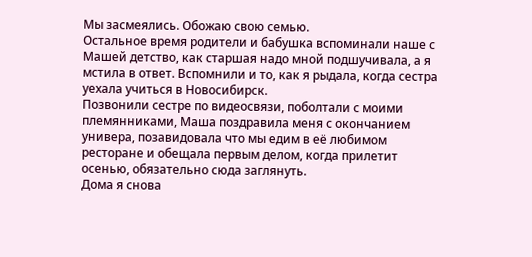Мы засмеялись. Обожаю свою семью.
Остальное время родители и бабушка вспоминали наше с Машей детство, как старшая надо мной подшучивала, а я мстила в ответ. Вспомнили и то, как я рыдала, когда сестра уехала учиться в Новосибирск.
Позвонили сестре по видеосвязи, поболтали с моими племянниками, Маша поздравила меня с окончанием универа, позавидовала что мы едим в её любимом ресторане и обещала первым делом, когда прилетит осенью, обязательно сюда заглянуть.
Дома я снова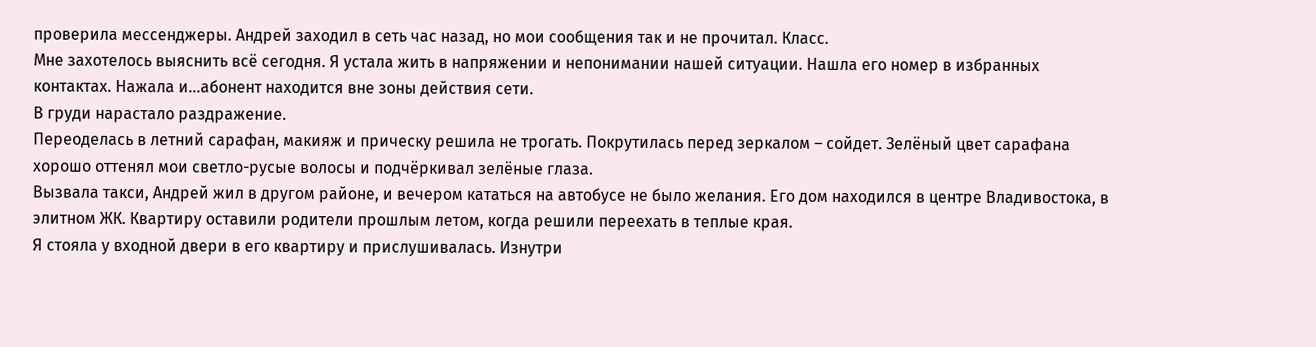проверила мессенджеры. Андрей заходил в сеть час назад, но мои сообщения так и не прочитал. Класс.
Мне захотелось выяснить всё сегодня. Я устала жить в напряжении и непонимании нашей ситуации. Нашла его номер в избранных контактах. Нажала и…абонент находится вне зоны действия сети.
В груди нарастало раздражение.
Переоделась в летний сарафан, макияж и прическу решила не трогать. Покрутилась перед зеркалом – сойдет. Зелёный цвет сарафана хорошо оттенял мои светло-русые волосы и подчёркивал зелёные глаза.
Вызвала такси, Андрей жил в другом районе, и вечером кататься на автобусе не было желания. Его дом находился в центре Владивостока, в элитном ЖК. Квартиру оставили родители прошлым летом, когда решили переехать в теплые края.
Я стояла у входной двери в его квартиру и прислушивалась. Изнутри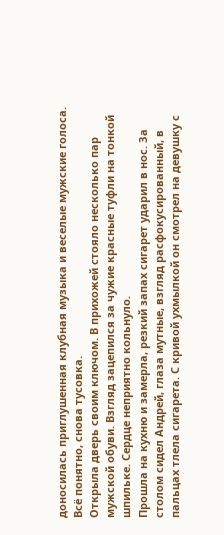доносилась приглушенная клубная музыка и веселые мужские голоса. Всё понятно, снова тусовка.
Открыла дверь своим ключом. В прихожей стояло несколько пар мужской обуви. Взгляд зацепился за чужие красные туфли на тонкой шпильке. Сердце неприятно кольнуло.
Прошла на кухню и замерла, резкий запах сигарет ударил в нос. За столом сидел Андрей, глаза мутные, взгляд расфокусированный, в пальцах тлела сигарета. С кривой ухмылкой он смотрел на девушку с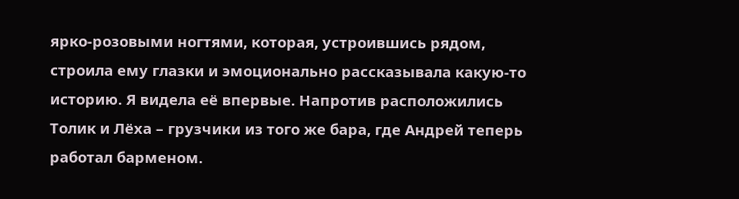ярко-розовыми ногтями, которая, устроившись рядом, строила ему глазки и эмоционально рассказывала какую-то историю. Я видела её впервые. Напротив расположились Толик и Лёха – грузчики из того же бара, где Андрей теперь работал барменом.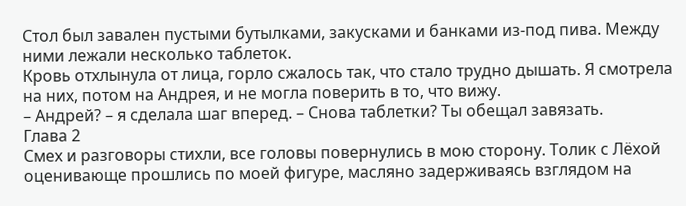Стол был завален пустыми бутылками, закусками и банками из-под пива. Между ними лежали несколько таблеток.
Кровь отхлынула от лица, горло сжалось так, что стало трудно дышать. Я смотрела на них, потом на Андрея, и не могла поверить в то, что вижу.
– Андрей? – я сделала шаг вперед. – Снова таблетки? Ты обещал завязать.
Глава 2
Смех и разговоры стихли, все головы повернулись в мою сторону. Толик с Лёхой оценивающе прошлись по моей фигуре, масляно задерживаясь взглядом на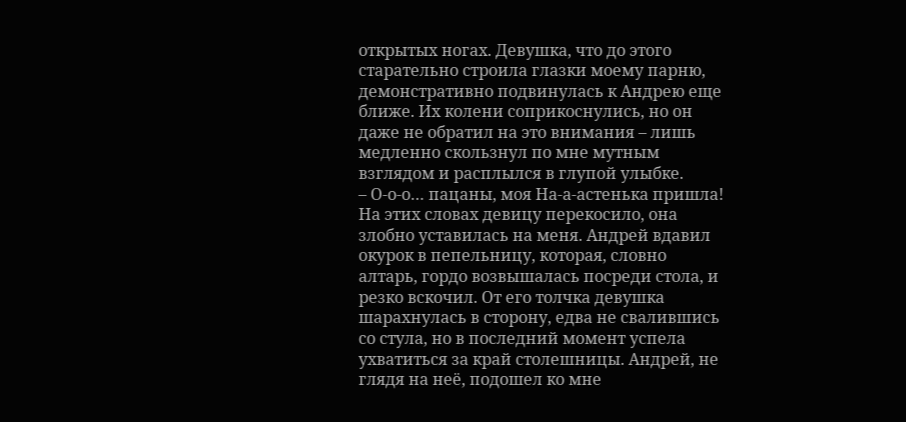открытых ногах. Девушка, что до этого старательно строила глазки моему парню, демонстративно подвинулась к Андрею еще ближе. Их колени соприкоснулись, но он даже не обратил на это внимания – лишь медленно скользнул по мне мутным взглядом и расплылся в глупой улыбке.
– О-о-о… пацаны, моя На-а-астенька пришла!
На этих словах девицу перекосило, она злобно уставилась на меня. Андрей вдавил окурок в пепельницу, которая, словно алтарь, гордо возвышалась посреди стола, и резко вскочил. От его толчка девушка шарахнулась в сторону, едва не свалившись со стула, но в последний момент успела ухватиться за край столешницы. Андрей, не глядя на неё, подошел ко мне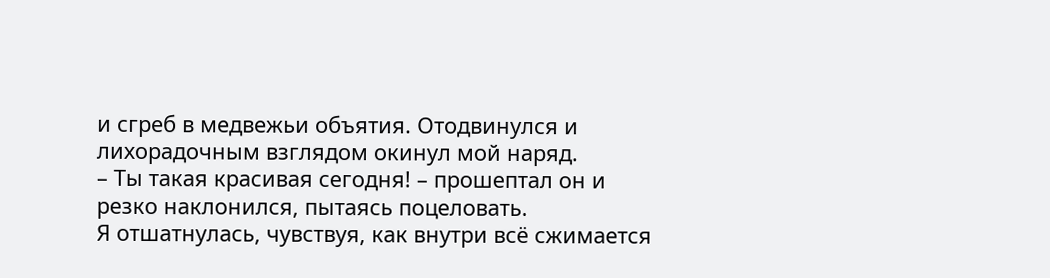и сгреб в медвежьи объятия. Отодвинулся и лихорадочным взглядом окинул мой наряд.
– Ты такая красивая сегодня! – прошептал он и резко наклонился, пытаясь поцеловать.
Я отшатнулась, чувствуя, как внутри всё сжимается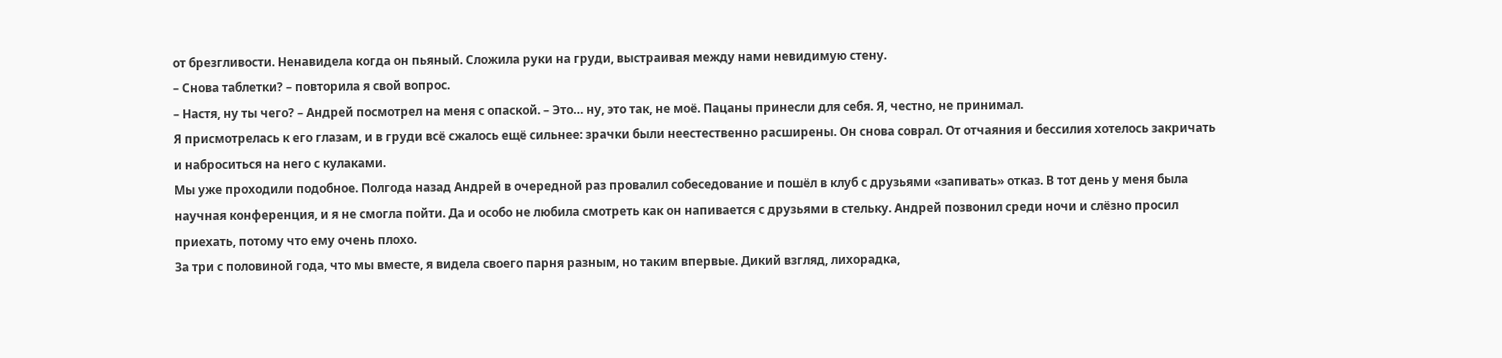от брезгливости. Ненавидела когда он пьяный. Сложила руки на груди, выстраивая между нами невидимую стену.
– Снова таблетки? – повторила я свой вопрос.
– Настя, ну ты чего? – Андрей посмотрел на меня с опаской. – Это… ну, это так, не моё. Пацаны принесли для себя. Я, честно, не принимал.
Я присмотрелась к его глазам, и в груди всё сжалось ещё сильнее: зрачки были неестественно расширены. Он снова соврал. От отчаяния и бессилия хотелось закричать и наброситься на него с кулаками.
Мы уже проходили подобное. Полгода назад Андрей в очередной раз провалил собеседование и пошёл в клуб с друзьями «запивать» отказ. В тот день у меня была научная конференция, и я не смогла пойти. Да и особо не любила смотреть как он напивается с друзьями в стельку. Андрей позвонил среди ночи и слёзно просил приехать, потому что ему очень плохо.
За три с половиной года, что мы вместе, я видела своего парня разным, но таким впервые. Дикий взгляд, лихорадка,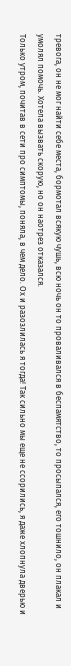тревога, он не мог найти себе места, бормотал всякую чушь, всю ночь он то проваливался в беспамятство, то просыпался, его тошнило, он плакал и умолял помочь. Хотела вызвать скорую, но он наотрез отказался.
Только утром, почитав в сети про симптомы, поняла, в чем дело. Ох и разозлилась я тогда! Так сильно мы еще не ссорились, я даже хлопнула дверью и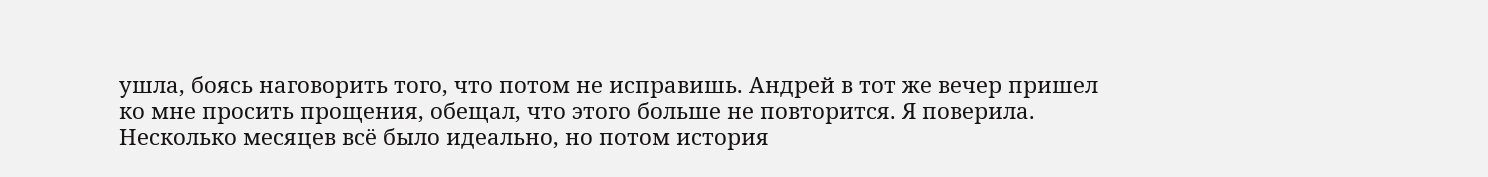ушла, боясь наговорить того, что потом не исправишь. Андрей в тот же вечер пришел ко мне просить прощения, обещал, что этого больше не повторится. Я поверила.
Несколько месяцев всё было идеально, но потом история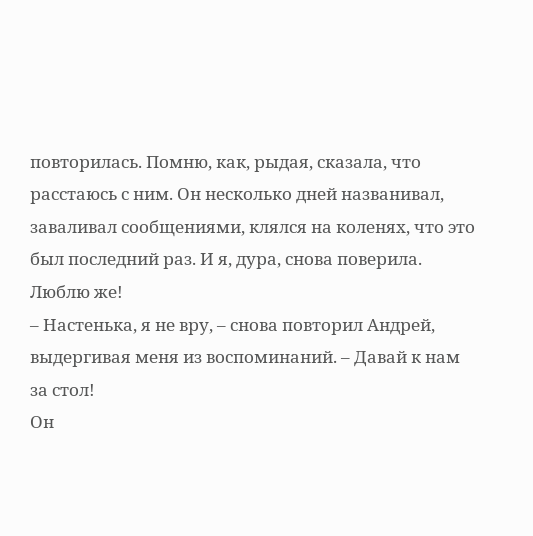повторилась. Помню, как, рыдая, сказала, что расстаюсь с ним. Он несколько дней названивал, заваливал сообщениями, клялся на коленях, что это был последний раз. И я, дура, снова поверила. Люблю же!
– Настенька, я не вру, – снова повторил Андрей, выдергивая меня из воспоминаний. – Давай к нам за стол!
Он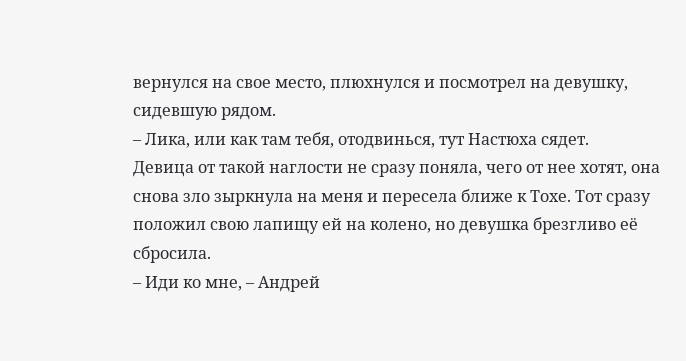вернулся на свое место, плюхнулся и посмотрел на девушку, сидевшую рядом.
– Лика, или как там тебя, отодвинься, тут Настюха сядет.
Девица от такой наглости не сразу поняла, чего от нее хотят, она снова зло зыркнула на меня и пересела ближе к Тохе. Тот сразу положил свою лапищу ей на колено, но девушка брезгливо её сбросила.
– Иди ко мне, – Андрей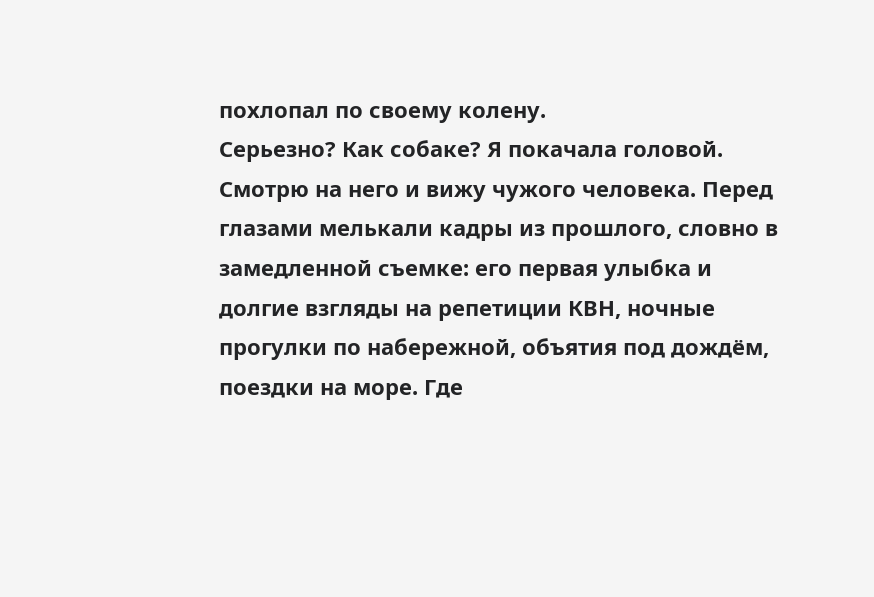похлопал по своему колену.
Серьезно? Как собаке? Я покачала головой. Смотрю на него и вижу чужого человека. Перед глазами мелькали кадры из прошлого, словно в замедленной съемке: его первая улыбка и долгие взгляды на репетиции КВН, ночные прогулки по набережной, объятия под дождём, поездки на море. Где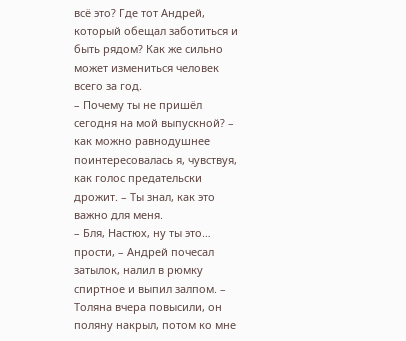всё это? Где тот Андрей, который обещал заботиться и быть рядом? Как же сильно может измениться человек всего за год.
– Почему ты не пришёл сегодня на мой выпускной? – как можно равнодушнее поинтересовалась я, чувствуя, как голос предательски дрожит. – Ты знал, как это важно для меня.
– Бля, Настюх, ну ты это… прости, – Андрей почесал затылок, налил в рюмку спиртное и выпил залпом. – Толяна вчера повысили, он поляну накрыл, потом ко мне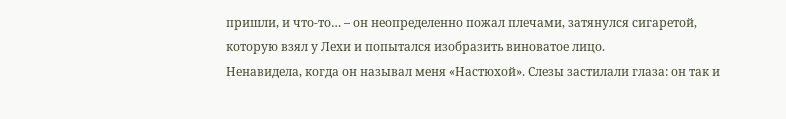пришли, и что-то… – он неопределенно пожал плечами, затянулся сигаретой, которую взял у Лехи и попытался изобразить виноватое лицо.
Ненавидела, когда он называл меня «Настюхой». Слезы застилали глаза: он так и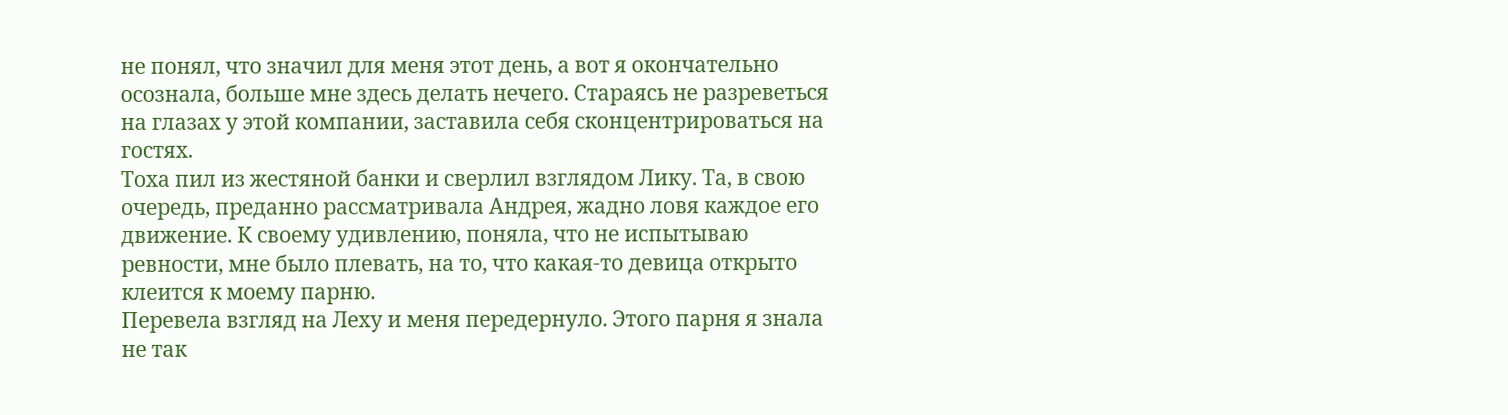не понял, что значил для меня этот день, а вот я окончательно осознала, больше мне здесь делать нечего. Стараясь не разреветься на глазах у этой компании, заставила себя сконцентрироваться на гостях.
Тоха пил из жестяной банки и сверлил взглядом Лику. Та, в свою очередь, преданно рассматривала Андрея, жадно ловя каждое его движение. К своему удивлению, поняла, что не испытываю ревности, мне было плевать, на то, что какая-то девица открыто клеится к моему парню.
Перевела взгляд на Леху и меня передернуло. Этого парня я знала не так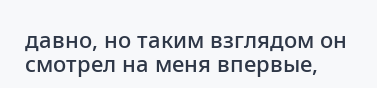давно, но таким взглядом он смотрел на меня впервые,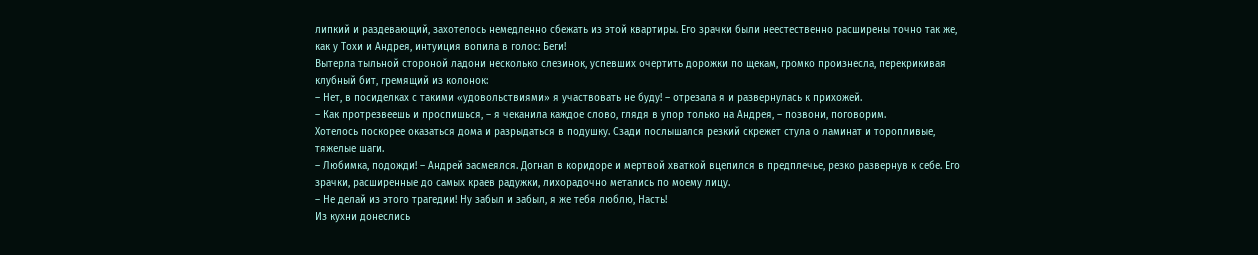липкий и раздевающий, захотелось немедленно сбежать из этой квартиры. Его зрачки были неестественно расширены точно так же, как у Тохи и Андрея, интуиция вопила в голос: Беги!
Вытерла тыльной стороной ладони несколько слезинок, успевших очертить дорожки по щекам, громко произнесла, перекрикивая клубный бит, гремящий из колонок:
– Нет, в посиделках с такими «удовольствиями» я участвовать не буду! – отрезала я и развернулась к прихожей.
– Как протрезвеешь и проспишься, – я чеканила каждое слово, глядя в упор только на Андрея, – позвони, поговорим.
Хотелось поскорее оказаться дома и разрыдаться в подушку. Сзади послышался резкий скрежет стула о ламинат и торопливые, тяжелые шаги.
– Любимка, подожди! – Андрей засмеялся. Догнал в коридоре и мертвой хваткой вцепился в предплечье, резко развернув к себе. Его зрачки, расширенные до самых краев радужки, лихорадочно метались по моему лицу.
– Не делай из этого трагедии! Ну забыл и забыл, я же тебя люблю, Насть!
Из кухни донеслись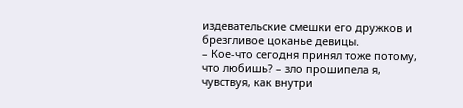издевательские смешки его дружков и брезгливое цоканье девицы.
– Кое-что сегодня принял тоже потому, что любишь? – зло прошипела я, чувствуя, как внутри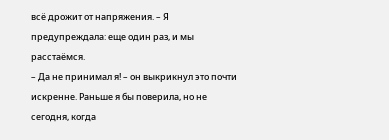всё дрожит от напряжения. – Я предупреждала: еще один раз, и мы расстаёмся.
– Да не принимал я! – он выкрикнул это почти искренне. Раньше я бы поверила, но не сегодня, когда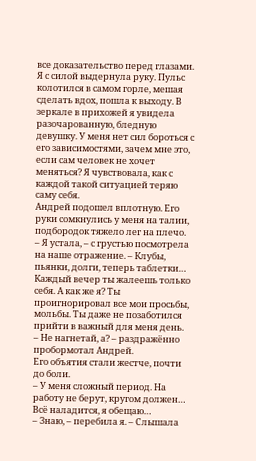все доказательство перед глазами.
Я с силой выдернула руку. Пульс колотился в самом горле, мешая сделать вдох, пошла к выходу. В зеркале в прихожей я увидела разочарованную, бледную девушку. У меня нет сил бороться с его зависимостями, зачем мне это, если сам человек не хочет меняться? Я чувствовала, как с каждой такой ситуацией теряю саму себя.
Андрей подошел вплотную. Его руки сомкнулись у меня на талии, подбородок тяжело лег на плечо.
– Я устала, – с грустью посмотрела на наше отражение. – Клубы, пьянки, долги, теперь таблетки… Каждый вечер ты жалеешь только себя. А как же я? Ты проигнорировал все мои просьбы, мольбы. Ты даже не позаботился прийти в важный для меня день.
– Не нагнетай, а? – раздражённо пробормотал Андрей.
Его объятия стали жестче, почти до боли.
– У меня сложный период. На работу не берут, кругом должен… Всё наладится, я обещаю…
– Знаю, – перебила я. – Слышала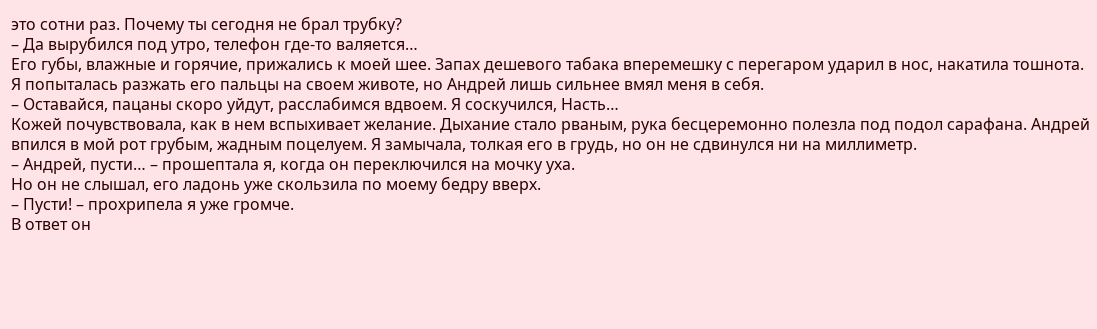это сотни раз. Почему ты сегодня не брал трубку?
– Да вырубился под утро, телефон где-то валяется…
Его губы, влажные и горячие, прижались к моей шее. Запах дешевого табака вперемешку с перегаром ударил в нос, накатила тошнота. Я попыталась разжать его пальцы на своем животе, но Андрей лишь сильнее вмял меня в себя.
– Оставайся, пацаны скоро уйдут, расслабимся вдвоем. Я соскучился, Насть…
Кожей почувствовала, как в нем вспыхивает желание. Дыхание стало рваным, рука бесцеремонно полезла под подол сарафана. Андрей впился в мой рот грубым, жадным поцелуем. Я замычала, толкая его в грудь, но он не сдвинулся ни на миллиметр.
– Андрей, пусти… – прошептала я, когда он переключился на мочку уха.
Но он не слышал, его ладонь уже скользила по моему бедру вверх.
– Пусти! – прохрипела я уже громче.
В ответ он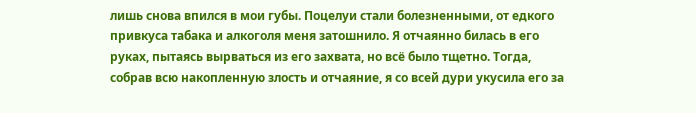лишь снова впился в мои губы. Поцелуи стали болезненными, от едкого привкуса табака и алкоголя меня затошнило. Я отчаянно билась в его руках, пытаясь вырваться из его захвата, но всё было тщетно. Тогда, собрав всю накопленную злость и отчаяние, я со всей дури укусила его за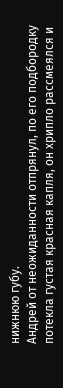нижнюю губу.
Андрей от неожиданности отпрянул, по его подбородку потекла густая красная капля, он хрипло рассмеялся и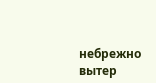небрежно вытер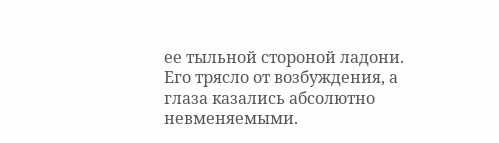ее тыльной стороной ладони. Его трясло от возбуждения, а глаза казались абсолютно невменяемыми.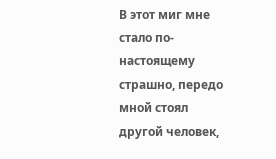В этот миг мне стало по-настоящему страшно, передо мной стоял другой человек,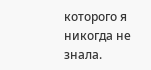которого я никогда не знала.